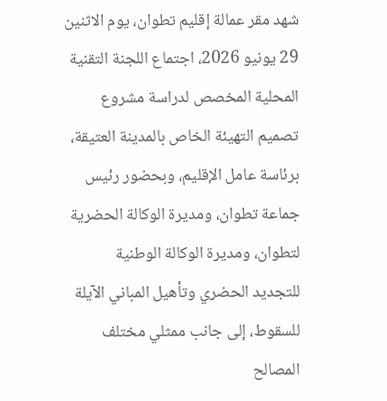شهد مقر عمالة إقليم تطوان، يوم الاثنين 29 يونيو 2026، اجتماع اللجنة التقنية المحلية المخصص لدراسة مشروع تصميم التهيئة الخاص بالمدينة العتيقة، برئاسة عامل الإقليم، وبحضور رئيس جماعة تطوان، ومديرة الوكالة الحضرية لتطوان، ومديرة الوكالة الوطنية للتجديد الحضري وتأهيل المباني الآيلة للسقوط، إلى جانب ممثلي مختلف المصالح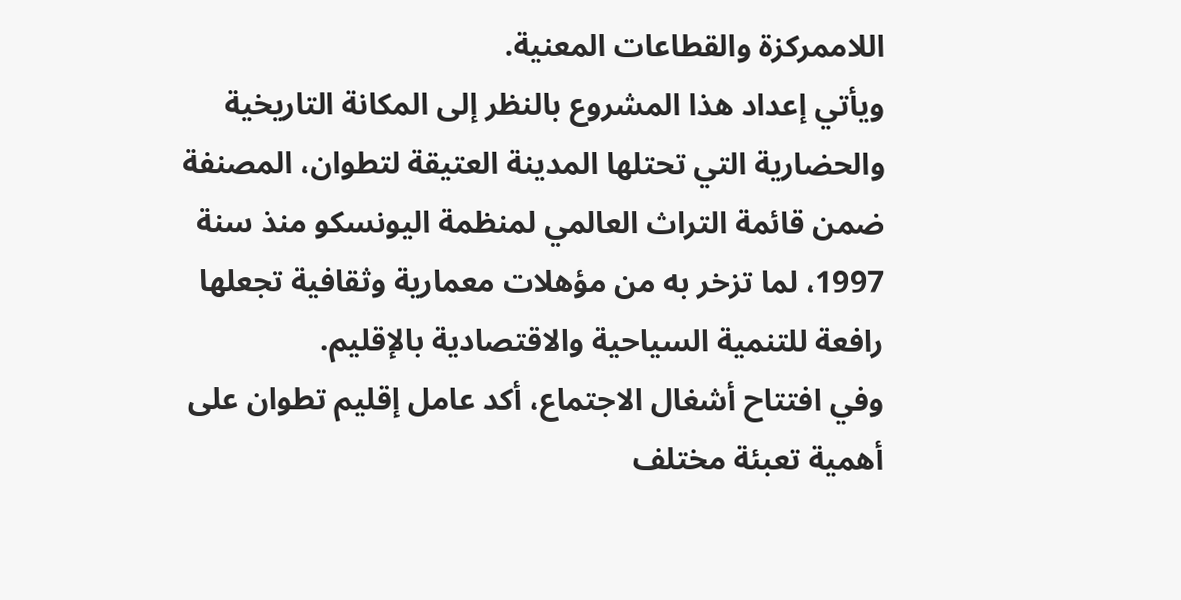اللاممركزة والقطاعات المعنية.
ويأتي إعداد هذا المشروع بالنظر إلى المكانة التاريخية والحضارية التي تحتلها المدينة العتيقة لتطوان، المصنفة ضمن قائمة التراث العالمي لمنظمة اليونسكو منذ سنة 1997، لما تزخر به من مؤهلات معمارية وثقافية تجعلها رافعة للتنمية السياحية والاقتصادية بالإقليم.
وفي افتتاح أشغال الاجتماع، أكد عامل إقليم تطوان على أهمية تعبئة مختلف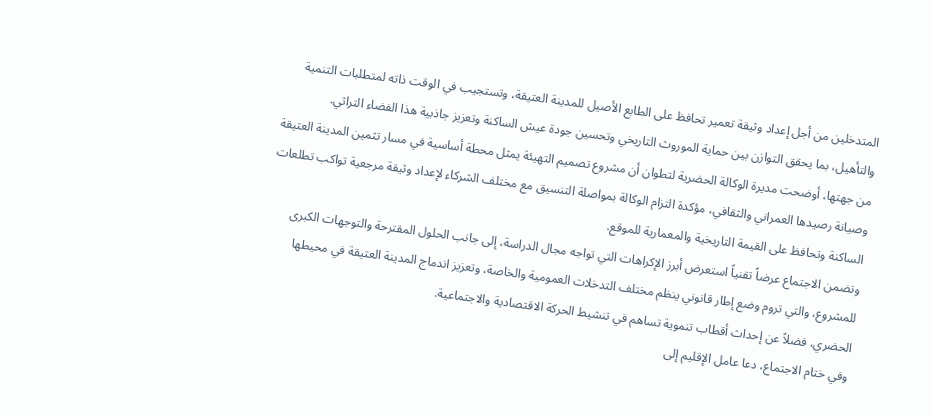المتدخلين من أجل إعداد وثيقة تعمير تحافظ على الطابع الأصيل للمدينة العتيقة، وتستجيب في الوقت ذاته لمتطلبات التنمية والتأهيل، بما يحقق التوازن بين حماية الموروث التاريخي وتحسين جودة عيش الساكنة وتعزيز جاذبية هذا الفضاء التراثي.
من جهتها، أوضحت مديرة الوكالة الحضرية لتطوان أن مشروع تصميم التهيئة يمثل محطة أساسية في مسار تثمين المدينة العتيقة وصيانة رصيدها العمراني والثقافي، مؤكدة التزام الوكالة بمواصلة التنسيق مع مختلف الشركاء لإعداد وثيقة مرجعية تواكب تطلعات الساكنة وتحافظ على القيمة التاريخية والمعمارية للموقع.
وتضمن الاجتماع عرضاً تقنياً استعرض أبرز الإكراهات التي تواجه مجال الدراسة، إلى جانب الحلول المقترحة والتوجهات الكبرى للمشروع، والتي تروم وضع إطار قانوني ينظم مختلف التدخلات العمومية والخاصة، وتعزيز اندماج المدينة العتيقة في محيطها الحضري، فضلاً عن إحداث أقطاب تنموية تساهم في تنشيط الحركة الاقتصادية والاجتماعية.
وفي ختام الاجتماع، دعا عامل الإقليم إلى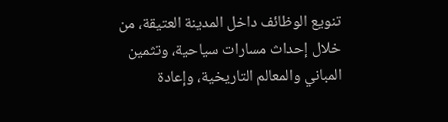تنويع الوظائف داخل المدينة العتيقة، من خلال إحداث مسارات سياحية، وتثمين المباني والمعالم التاريخية، وإعادة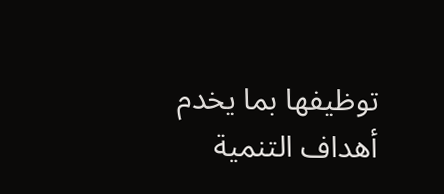توظيفها بما يخدم أهداف التنمية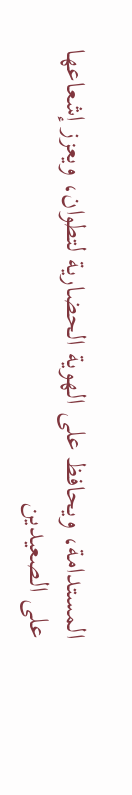المستدامة، ويحافظ على الهوية الحضارية لتطوان، ويعزز إشعاعها على الصعيدين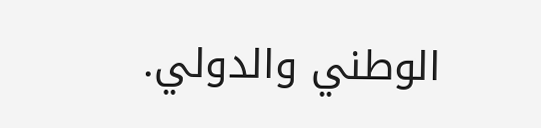الوطني والدولي.